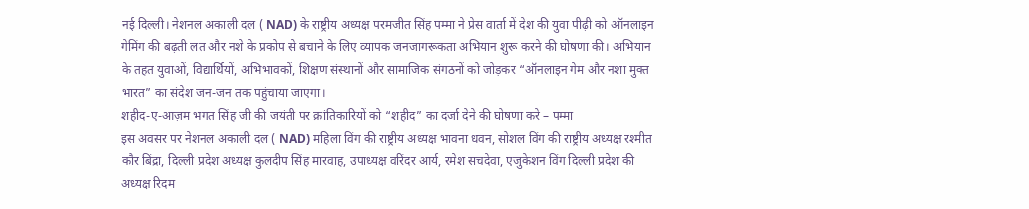नई दिल्ली। नेशनल अकाली दल ( NAD) के राष्ट्रीय अध्यक्ष परमजीत सिंह पम्मा ने प्रेस वार्ता में देश की युवा पीढ़ी को ऑनलाइन गेमिंग की बढ़ती लत और नशे के प्रकोप से बचाने के लिए व्यापक जनजागरूकता अभियान शुरू करने की घोषणा की। अभियान के तहत युवाओं, विद्यार्थियों, अभिभावकों, शिक्षण संस्थानों और सामाजिक संगठनों को जोड़कर “ऑनलाइन गेम और नशा मुक्त भारत” का संदेश जन-जन तक पहुंचाया जाएगा।
शहीद-ए-आज़म भगत सिंह जी की जयंती पर क्रांतिकारियों को “शहीद” का दर्जा देने की घोषणा करे – पम्मा
इस अवसर पर नेशनल अकाली दल ( NAD) महिला विंग की राष्ट्रीय अध्यक्ष भावना धवन, सोशल विंग की राष्ट्रीय अध्यक्ष रश्मीत कौर बिंद्रा, दिल्ली प्रदेश अध्यक्ष कुलदीप सिंह मारवाह, उपाध्यक्ष वरिंदर आर्य, रमेश सचदेवा, एजुकेशन विंग दिल्ली प्रदेश की अध्यक्ष रिदम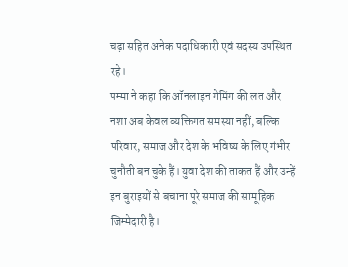चढ़ा सहित अनेक पदाधिकारी एवं सदस्य उपस्थित रहे।
पम्मा ने कहा कि ऑनलाइन गेमिंग की लत और नशा अब केवल व्यक्तिगत समस्या नहीं, बल्कि परिवार, समाज और देश के भविष्य के लिए गंभीर चुनौती बन चुके हैं। युवा देश की ताकत हैं और उन्हें इन बुराइयों से बचाना पूरे समाज की सामूहिक जिम्मेदारी है।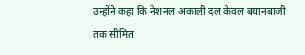उन्होंने कहा कि नेशनल अकाली दल केवल बयानबाजी तक सीमित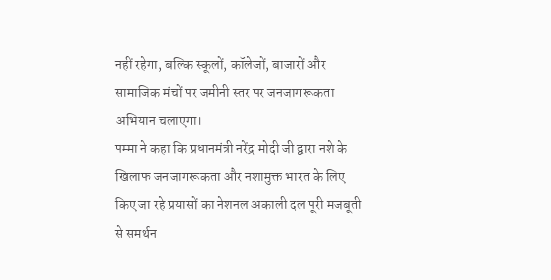नहीं रहेगा, बल्कि स्कूलों, कॉलेजों, बाजारों और सामाजिक मंचों पर जमीनी स्तर पर जनजागरूकता अभियान चलाएगा।
पम्मा ने कहा कि प्रधानमंत्री नरेंद्र मोदी जी द्वारा नशे के खिलाफ जनजागरूकता और नशामुक्त भारत के लिए किए जा रहे प्रयासों का नेशनल अकाली दल पूरी मजबूती से समर्थन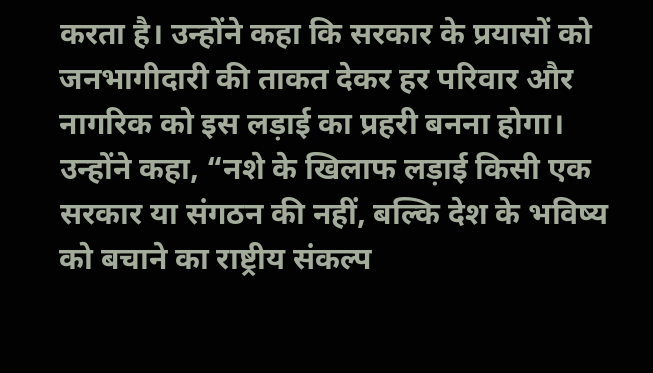करता है। उन्होंने कहा कि सरकार के प्रयासों को जनभागीदारी की ताकत देकर हर परिवार और नागरिक को इस लड़ाई का प्रहरी बनना होगा।
उन्होंने कहा, “नशे के खिलाफ लड़ाई किसी एक सरकार या संगठन की नहीं, बल्कि देश के भविष्य को बचाने का राष्ट्रीय संकल्प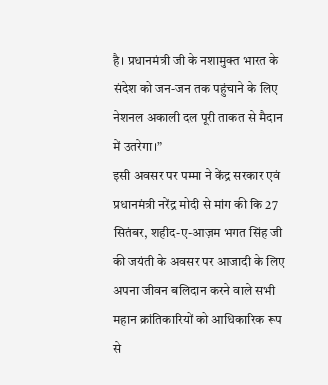है। प्रधानमंत्री जी के नशामुक्त भारत के संदेश को जन-जन तक पहुंचाने के लिए नेशनल अकाली दल पूरी ताकत से मैदान में उतरेगा।”
इसी अवसर पर पम्मा ने केंद्र सरकार एवं प्रधानमंत्री नरेंद्र मोदी से मांग की कि 27 सितंबर, शहीद-ए-आज़म भगत सिंह जी की जयंती के अवसर पर आजादी के लिए अपना जीवन बलिदान करने वाले सभी महान क्रांतिकारियों को आधिकारिक रूप से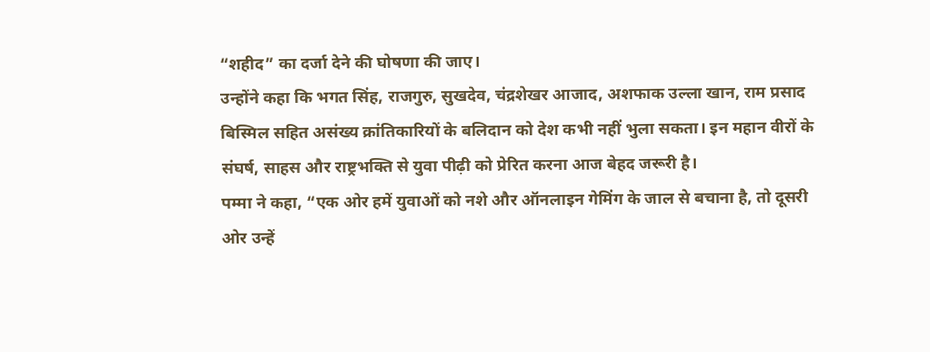“शहीद” का दर्जा देने की घोषणा की जाए।
उन्होंने कहा कि भगत सिंह, राजगुरु, सुखदेव, चंद्रशेखर आजाद, अशफाक उल्ला खान, राम प्रसाद बिस्मिल सहित असंख्य क्रांतिकारियों के बलिदान को देश कभी नहीं भुला सकता। इन महान वीरों के संघर्ष, साहस और राष्ट्रभक्ति से युवा पीढ़ी को प्रेरित करना आज बेहद जरूरी है।
पम्मा ने कहा, “एक ओर हमें युवाओं को नशे और ऑनलाइन गेमिंग के जाल से बचाना है, तो दूसरी ओर उन्हें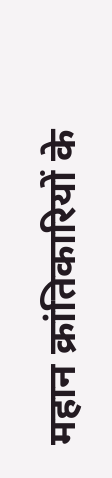महान क्रांतिकारियों के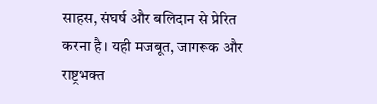साहस, संघर्ष और बलिदान से प्रेरित करना है। यही मजबूत, जागरूक और राष्ट्रभक्त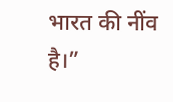भारत की नींव है।”